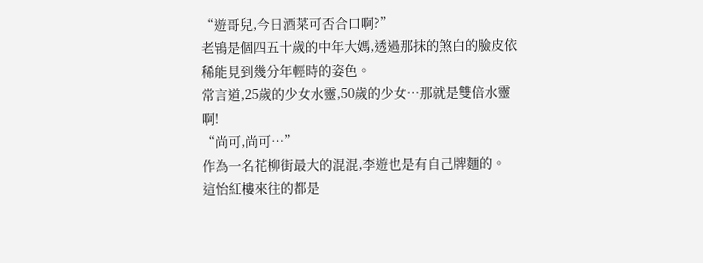“遊哥兒,今日酒菜可否合口啊?”
老鴇是個四五十歲的中年大媽,透過那抹的煞白的臉皮依稀能見到幾分年輕時的姿色。
常言道,25歲的少女水靈,50歲的少女…那就是雙倍水靈啊!
“尚可,尚可…”
作為一名花柳街最大的混混,李遊也是有自己牌麵的。
這怡紅樓來往的都是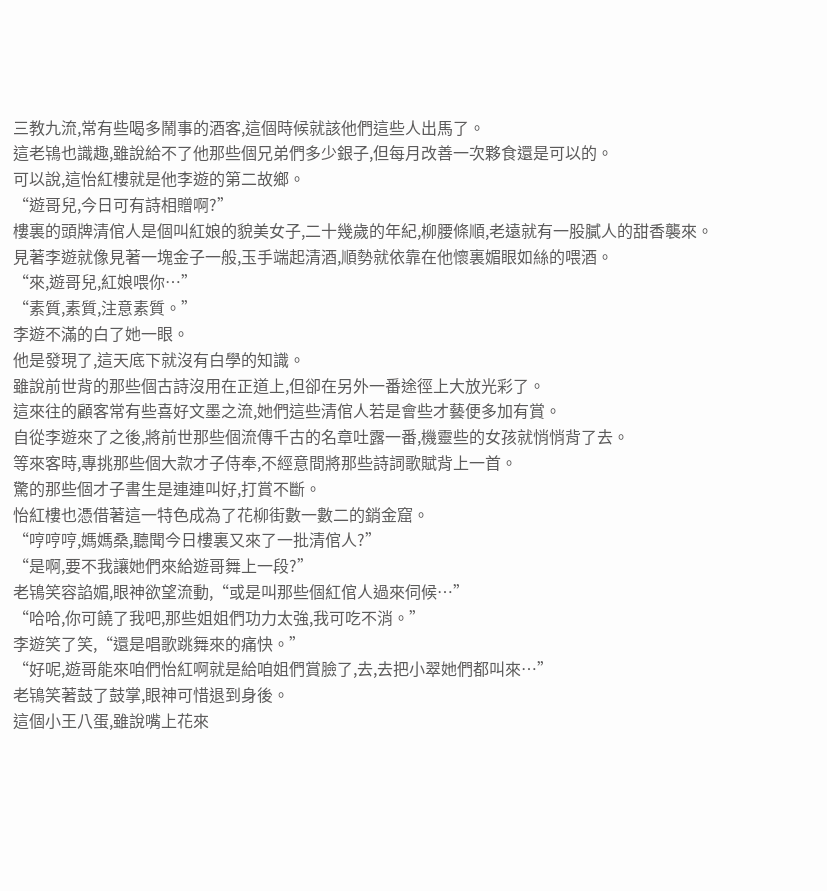三教九流,常有些喝多鬧事的酒客,這個時候就該他們這些人出馬了。
這老鴇也識趣,雖說給不了他那些個兄弟們多少銀子,但每月改善一次夥食還是可以的。
可以說,這怡紅樓就是他李遊的第二故鄉。
“遊哥兒,今日可有詩相贈啊?”
樓裏的頭牌清倌人是個叫紅娘的貌美女子,二十幾歲的年紀,柳腰條順,老遠就有一股膩人的甜香襲來。
見著李遊就像見著一塊金子一般,玉手端起清酒,順勢就依靠在他懷裏媚眼如絲的喂酒。
“來,遊哥兒,紅娘喂你…”
“素質,素質,注意素質。”
李遊不滿的白了她一眼。
他是發現了,這天底下就沒有白學的知識。
雖說前世背的那些個古詩沒用在正道上,但卻在另外一番途徑上大放光彩了。
這來往的顧客常有些喜好文墨之流,她們這些清倌人若是會些才藝便多加有賞。
自從李遊來了之後,將前世那些個流傳千古的名章吐露一番,機靈些的女孩就悄悄背了去。
等來客時,專挑那些個大款才子侍奉,不經意間將那些詩詞歌賦背上一首。
驚的那些個才子書生是連連叫好,打賞不斷。
怡紅樓也憑借著這一特色成為了花柳街數一數二的銷金窟。
“哼哼哼,媽媽桑,聽聞今日樓裏又來了一批清倌人?”
“是啊,要不我讓她們來給遊哥舞上一段?”
老鴇笑容諂媚,眼神欲望流動,“或是叫那些個紅倌人過來伺候…”
“哈哈,你可饒了我吧,那些姐姐們功力太強,我可吃不消。”
李遊笑了笑,“還是唱歌跳舞來的痛快。”
“好呢,遊哥能來咱們怡紅啊就是給咱姐們賞臉了,去,去把小翠她們都叫來…”
老鴇笑著鼓了鼓掌,眼神可惜退到身後。
這個小王八蛋,雖說嘴上花來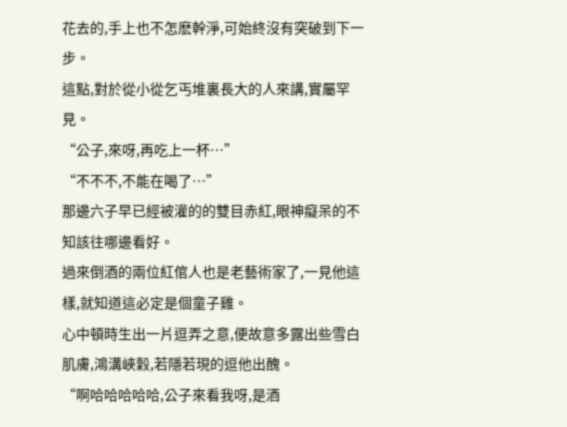花去的,手上也不怎麽幹淨,可始終沒有突破到下一步。
這點,對於從小從乞丐堆裏長大的人來講,實屬罕見。
“公子,來呀,再吃上一杯…”
“不不不,不能在喝了…”
那邊六子早已經被灌的的雙目赤紅,眼神癡呆的不知該往哪邊看好。
過來倒酒的兩位紅倌人也是老藝術家了,一見他這樣,就知道這必定是個童子雞。
心中頓時生出一片逗弄之意,便故意多露出些雪白肌膚,鴻溝峽穀,若隱若現的逗他出醜。
“啊哈哈哈哈哈,公子來看我呀,是酒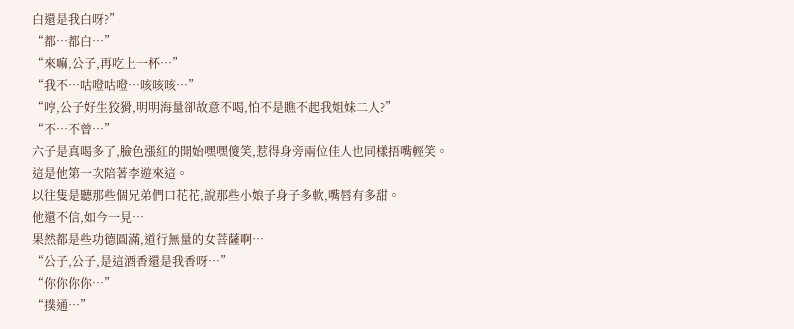白還是我白呀?”
“都…都白…”
“來嘛,公子,再吃上一杯…”
“我不…咕噔咕噔…咳咳咳…”
“哼,公子好生狡猾,明明海量卻故意不喝,怕不是瞧不起我姐妹二人?”
“不…不曾…”
六子是真喝多了,臉色漲紅的開始嘿嘿傻笑,惹得身旁兩位佳人也同樣捂嘴輕笑。
這是他第一次陪著李遊來這。
以往隻是聽那些個兄弟們口花花,說那些小娘子身子多軟,嘴唇有多甜。
他還不信,如今一見…
果然都是些功德圓滿,道行無量的女菩薩啊…
“公子,公子,是這酒香還是我香呀…”
“你你你你…”
“撲通…”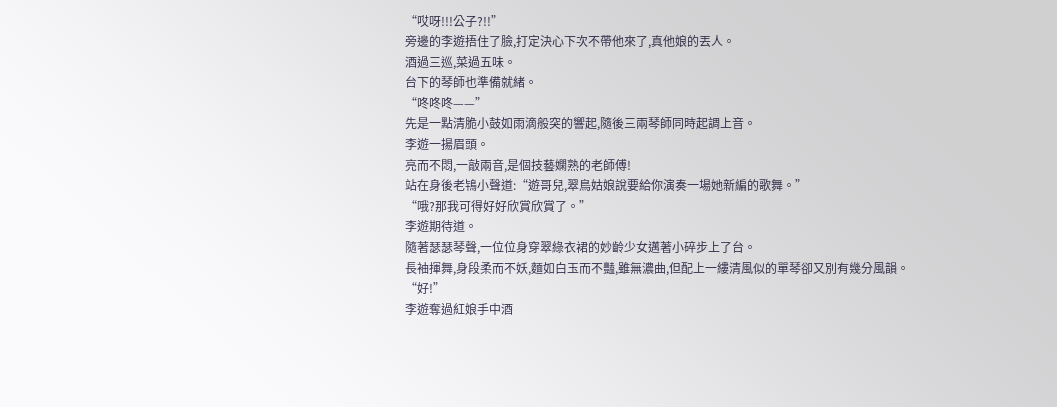“哎呀!!!公子?!!”
旁邊的李遊捂住了臉,打定決心下次不帶他來了,真他娘的丟人。
酒過三巡,菜過五味。
台下的琴師也準備就緒。
“咚咚咚——”
先是一點清脆小鼓如雨滴般突的響起,隨後三兩琴師同時起調上音。
李遊一揚眉頭。
亮而不悶,一敲兩音,是個技藝嫻熟的老師傅!
站在身後老鴇小聲道:“遊哥兒,翠鳥姑娘說要給你演奏一場她新編的歌舞。”
“哦?那我可得好好欣賞欣賞了。”
李遊期待道。
隨著瑟瑟琴聲,一位位身穿翠綠衣裙的妙齡少女邁著小碎步上了台。
長袖揮舞,身段柔而不妖,麵如白玉而不豔,雖無濃曲,但配上一縷清風似的單琴卻又別有幾分風韻。
“好!”
李遊奪過紅娘手中酒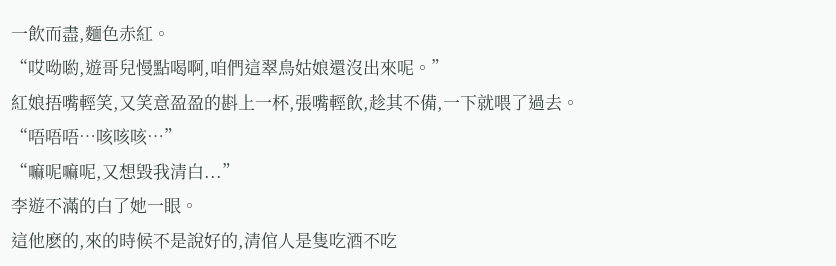一飲而盡,麵色赤紅。
“哎呦喲,遊哥兒慢點喝啊,咱們這翠鳥姑娘還沒出來呢。”
紅娘捂嘴輕笑,又笑意盈盈的斟上一杯,張嘴輕飲,趁其不備,一下就喂了過去。
“唔唔唔…咳咳咳…”
“嘛呢嘛呢,又想毀我清白...”
李遊不滿的白了她一眼。
這他麽的,來的時候不是說好的,清倌人是隻吃酒不吃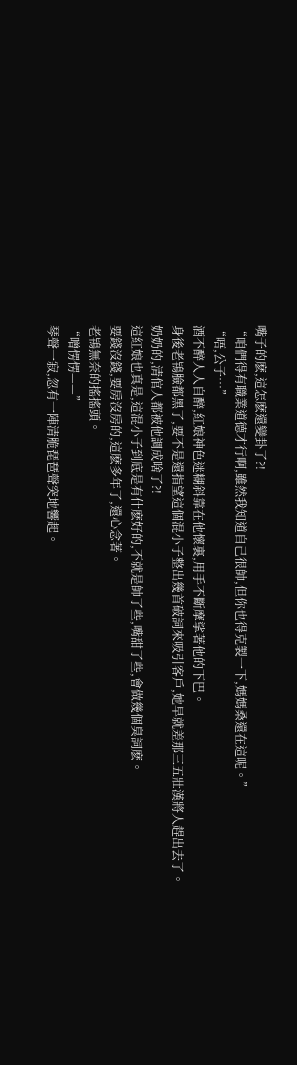嘴子的麽,這怎麽還變卦了?!
“咱們得有職業道德才行啊,雖然我知道自己很帥,但你也得克製一下,媽媽桑還在這呢。”
“唔,公子…”
酒不醉人人自醉,紅娘神色迷糊斜靠在他懷裏,用手不斷摩挲著他的下巴。
身後老鴇臉都黑了,要不是還指望這個混小子整出幾首破詞來吸引客戶,她早就差那三五壯漢將人趕出去了。
奶奶的,清倌人都被他調成啥了?!
這紅娘也真是,這混小子到底是有什麽好的,不就是帥了些,嘴甜了些,會做幾個臭詞麽。
要錢沒錢,要房沒房的,這麽多年了,還心念著。
老鴇無奈的搖搖頭。
“噌愣愣——”
琴聲一寂,忽有一陣清脆琵琶聲突地響起。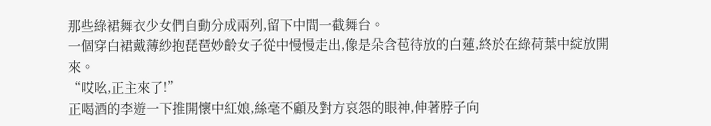那些綠裙舞衣少女們自動分成兩列,留下中間一截舞台。
一個穿白裙戴薄紗抱琵琶妙齡女子從中慢慢走出,像是朵含苞待放的白蓮,終於在綠荷葉中綻放開來。
“哎吆,正主來了!”
正喝酒的李遊一下推開懷中紅娘,絲毫不顧及對方哀怨的眼神,伸著脖子向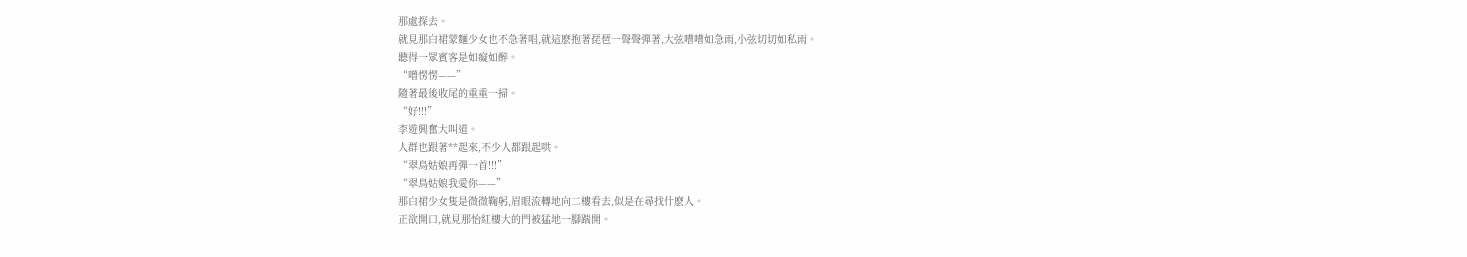那處探去。
就見那白裙蒙麵少女也不急著唱,就這麽抱著琵琶一聲聲彈著,大弦嘈嘈如急雨,小弦切切如私雨。
聽得一眾賓客是如癡如醉。
“噌愣愣——”
隨著最後收尾的重重一掃。
“好!!!”
李遊興奮大叫道。
人群也跟著**起來,不少人都跟起哄。
“翠鳥姑娘再彈一首!!!”
“翠鳥姑娘我愛你——”
那白裙少女隻是微微鞠躬,眉眼流轉地向二樓看去,似是在尋找什麽人。
正欲開口,就見那怡紅樓大的門被猛地一腳踹開。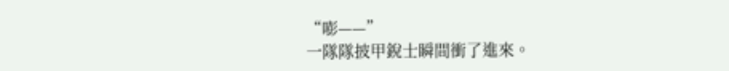“嘭——”
一隊隊披甲銳士瞬間衝了進來。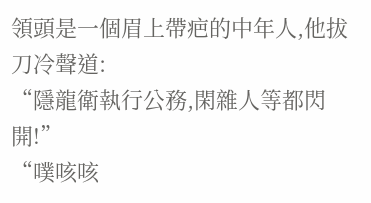領頭是一個眉上帶疤的中年人,他拔刀冷聲道:
“隱龍衛執行公務,閑雜人等都閃開!”
“噗咳咳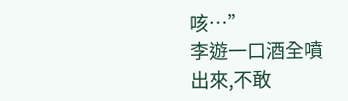咳…”
李遊一口酒全噴出來,不敢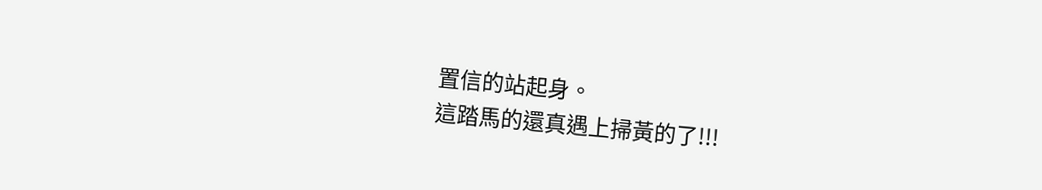置信的站起身。
這踏馬的還真遇上掃黃的了!!!